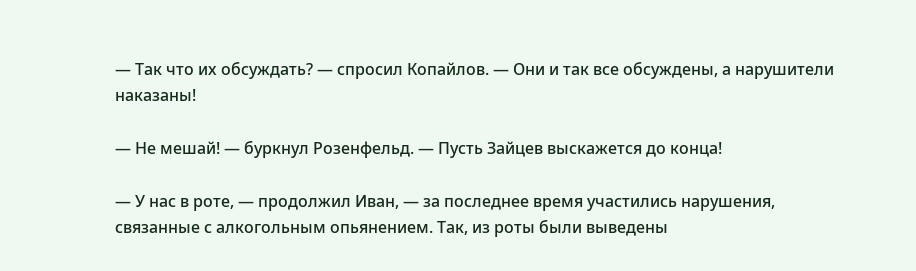— Так что их обсуждать? — спросил Копайлов. — Они и так все обсуждены, а нарушители наказаны!

— Не мешай! — буркнул Розенфельд. — Пусть Зайцев выскажется до конца!

— У нас в роте, — продолжил Иван, — за последнее время участились нарушения, связанные с алкогольным опьянением. Так, из роты были выведены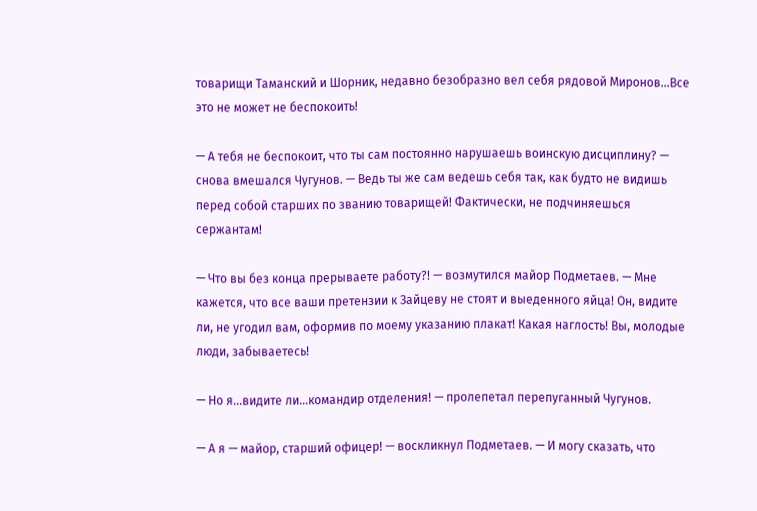товарищи Таманский и Шорник, недавно безобразно вел себя рядовой Миронов…Все это не может не беспокоить!

— А тебя не беспокоит, что ты сам постоянно нарушаешь воинскую дисциплину? — снова вмешался Чугунов. — Ведь ты же сам ведешь себя так, как будто не видишь перед собой старших по званию товарищей! Фактически, не подчиняешься сержантам!

— Что вы без конца прерываете работу?! — возмутился майор Подметаев. — Мне кажется, что все ваши претензии к Зайцеву не стоят и выеденного яйца! Он, видите ли, не угодил вам, оформив по моему указанию плакат! Какая наглость! Вы, молодые люди, забываетесь!

— Но я…видите ли…командир отделения! — пролепетал перепуганный Чугунов.

— А я — майор, старший офицер! — воскликнул Подметаев. — И могу сказать, что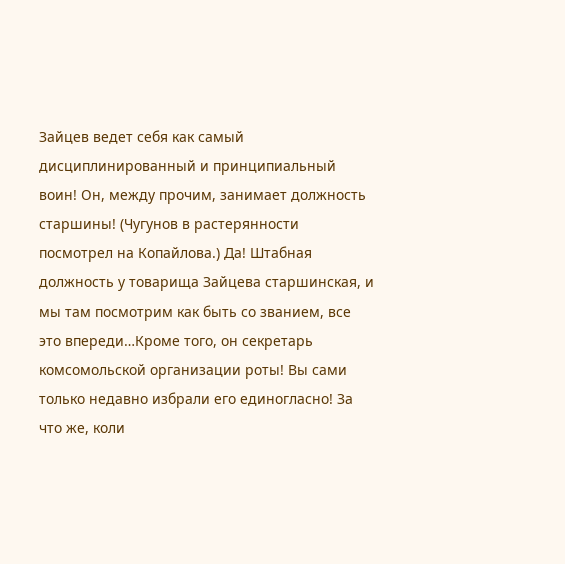Зайцев ведет себя как самый дисциплинированный и принципиальный воин! Он, между прочим, занимает должность старшины! (Чугунов в растерянности посмотрел на Копайлова.) Да! Штабная должность у товарища Зайцева старшинская, и мы там посмотрим как быть со званием, все это впереди…Кроме того, он секретарь комсомольской организации роты! Вы сами только недавно избрали его единогласно! За что же, коли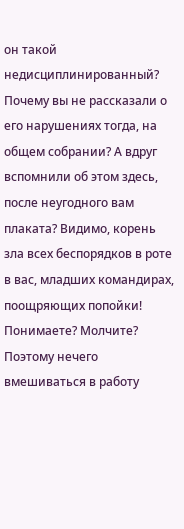он такой недисциплинированный? Почему вы не рассказали о его нарушениях тогда, на общем собрании? А вдруг вспомнили об этом здесь, после неугодного вам плаката? Видимо, корень зла всех беспорядков в роте в вас, младших командирах, поощряющих попойки! Понимаете? Молчите? Поэтому нечего вмешиваться в работу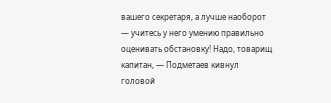вашего секретаря, а лучше наоборот — учитесь у него умению правильно оценивать обстановку! Надо, товарищ капитан, — Подметаев кивнул головой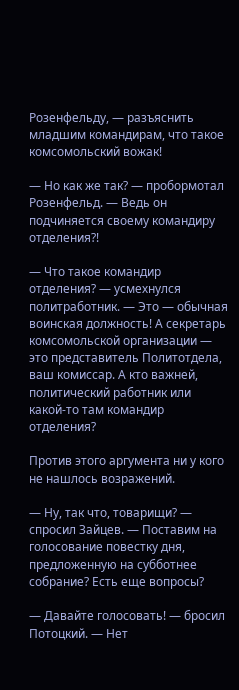Розенфельду, — разъяснить младшим командирам, что такое комсомольский вожак!

— Но как же так? — пробормотал Розенфельд. — Ведь он подчиняется своему командиру отделения?!

— Что такое командир отделения? — усмехнулся политработник. — Это — обычная воинская должность! А секретарь комсомольской организации — это представитель Политотдела, ваш комиссар. А кто важней, политический работник или какой-то там командир отделения?

Против этого аргумента ни у кого не нашлось возражений.

— Ну, так что, товарищи? — спросил Зайцев. — Поставим на голосование повестку дня, предложенную на субботнее собрание? Есть еще вопросы?

— Давайте голосовать! — бросил Потоцкий. — Нет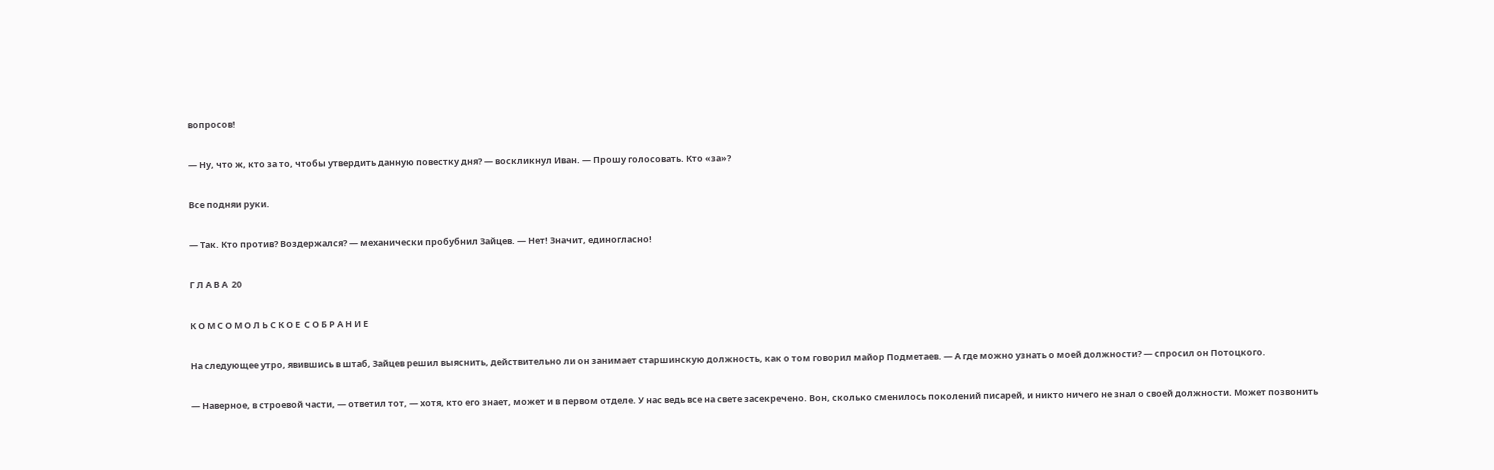вопросов!

— Ну, что ж, кто за то, чтобы утвердить данную повестку дня? — воскликнул Иван. — Прошу голосовать. Кто «за»?

Все подняи руки.

— Так. Кто против? Воздержался? — механически пробубнил Зайцев. — Нет! Значит, единогласно!

Г Л А В А  20

К О М С О М О Л Ь С К О Е  С О Б Р А Н И Е

На следующее утро, явившись в штаб, Зайцев решил выяснить, действительно ли он занимает старшинскую должность, как о том говорил майор Подметаев. — А где можно узнать о моей должности? — спросил он Потоцкого.

— Наверное, в строевой части, — ответил тот, — хотя, кто его знает, может и в первом отделе. У нас ведь все на свете засекречено. Вон, сколько сменилось поколений писарей, и никто ничего не знал о своей должности. Может позвонить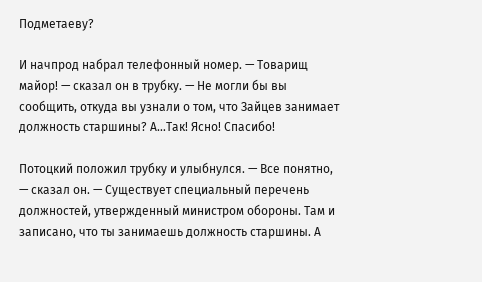Подметаеву?

И начпрод набрал телефонный номер. — Товарищ майор! — сказал он в трубку. — Не могли бы вы сообщить, откуда вы узнали о том, что Зайцев занимает должность старшины? А…Так! Ясно! Спасибо!

Потоцкий положил трубку и улыбнулся. — Все понятно, — сказал он. — Существует специальный перечень должностей, утвержденный министром обороны. Там и записано, что ты занимаешь должность старшины. А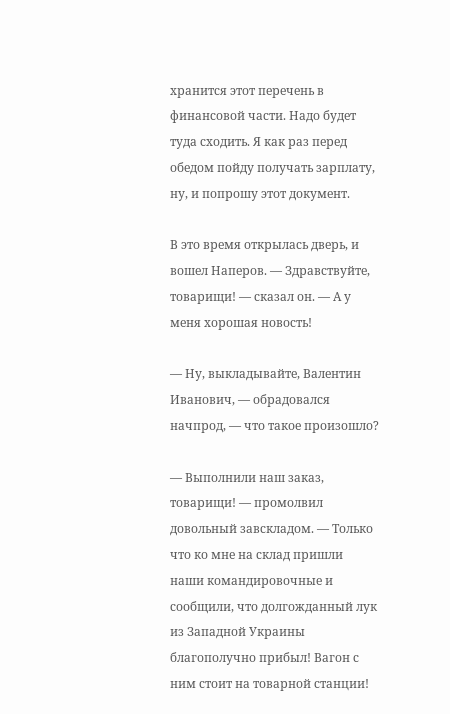хранится этот перечень в финансовой части. Надо будет туда сходить. Я как раз перед обедом пойду получать зарплату, ну, и попрошу этот документ.

В это время открылась дверь, и вошел Наперов. — Здравствуйте, товарищи! — сказал он. — А у меня хорошая новость!

— Ну, выкладывайте, Валентин Иванович, — обрадовался начпрод, — что такое произошло?

— Выполнили наш заказ, товарищи! — промолвил довольный завскладом. — Только что ко мне на склад пришли наши командировочные и сообщили, что долгожданный лук из Западной Украины благополучно прибыл! Вагон с ним стоит на товарной станции!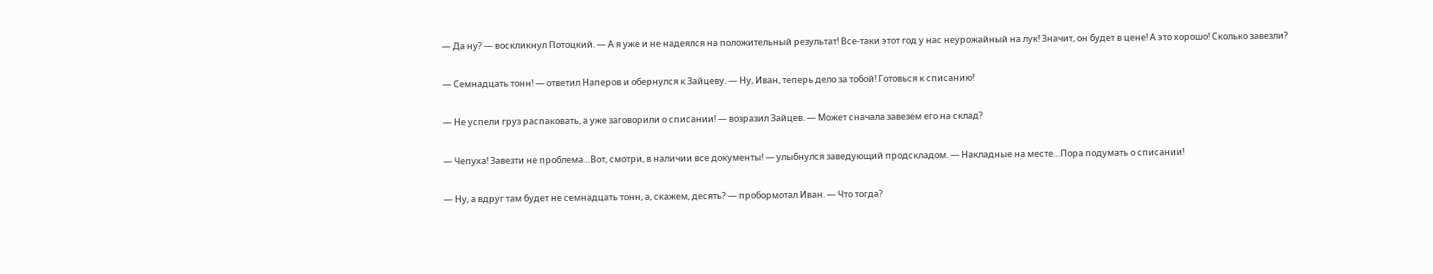— Да ну? — воскликнул Потоцкий. — А я уже и не надеялся на положительный результат! Все-таки этот год у нас неурожайный на лук! Значит, он будет в цене! А это хорошо! Сколько завезли?

— Семнадцать тонн! — ответил Наперов и обернулся к Зайцеву. — Ну, Иван, теперь дело за тобой! Готовься к списанию!

— Не успели груз распаковать, а уже заговорили о списании! — возразил Зайцев. — Может сначала завезем его на склад?

— Чепуха! Завезти не проблема…Вот, смотри, в наличии все документы! — улыбнулся заведующий продскладом. — Накладные на месте…Пора подумать о списании!

— Ну, а вдруг там будет не семнадцать тонн, а, скажем, десять? — пробормотал Иван. — Что тогда?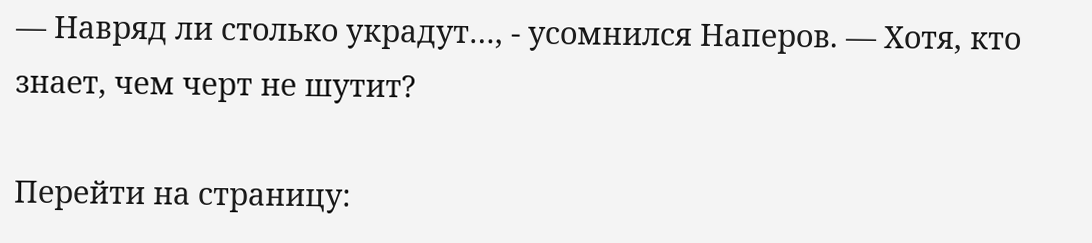— Навряд ли столько украдут…, - усомнился Наперов. — Хотя, кто знает, чем черт не шутит?

Перейти на страницу: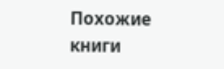Похожие книги